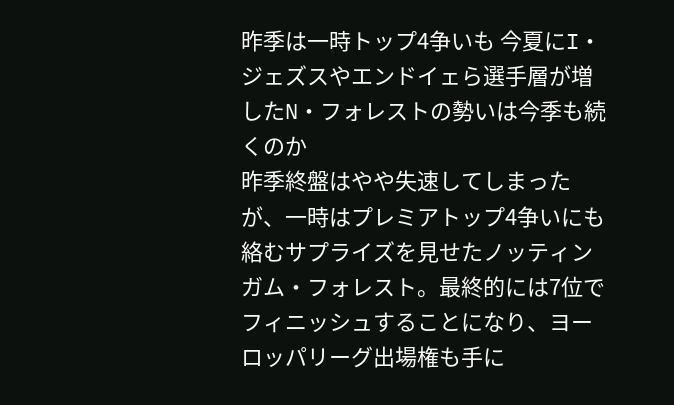昨季は一時トップ4争いも 今夏にI・ジェズスやエンドイェら選手層が増したN・フォレストの勢いは今季も続くのか
昨季終盤はやや失速してしまったが、一時はプレミアトップ4争いにも絡むサプライズを見せたノッティンガム・フォレスト。最終的には7位でフィニッシュすることになり、ヨーロッパリーグ出場権も手に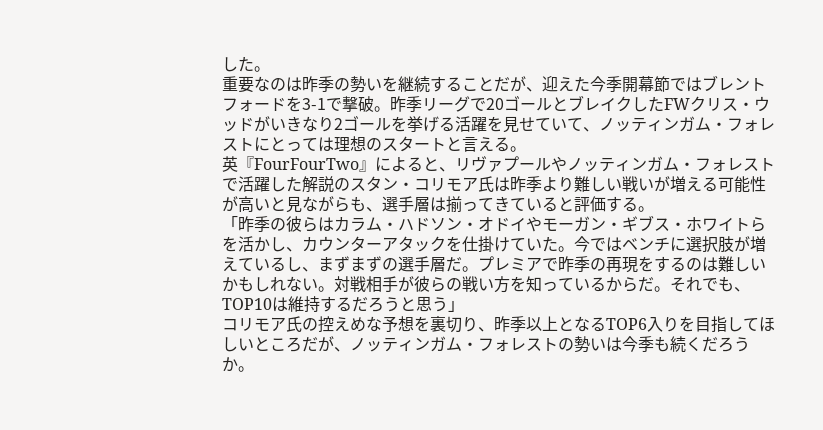した。
重要なのは昨季の勢いを継続することだが、迎えた今季開幕節ではブレントフォードを3-1で撃破。昨季リーグで20ゴールとブレイクしたFWクリス・ウッドがいきなり2ゴールを挙げる活躍を見せていて、ノッティンガム・フォレストにとっては理想のスタートと言える。
英『FourFourTwo』によると、リヴァプールやノッティンガム・フォレストで活躍した解説のスタン・コリモア氏は昨季より難しい戦いが増える可能性が高いと見ながらも、選手層は揃ってきていると評価する。
「昨季の彼らはカラム・ハドソン・オドイやモーガン・ギブス・ホワイトらを活かし、カウンターアタックを仕掛けていた。今ではベンチに選択肢が増えているし、まずまずの選手層だ。プレミアで昨季の再現をするのは難しいかもしれない。対戦相手が彼らの戦い方を知っているからだ。それでも、TOP10は維持するだろうと思う」
コリモア氏の控えめな予想を裏切り、昨季以上となるTOP6入りを目指してほしいところだが、ノッティンガム・フォレストの勢いは今季も続くだろうか。